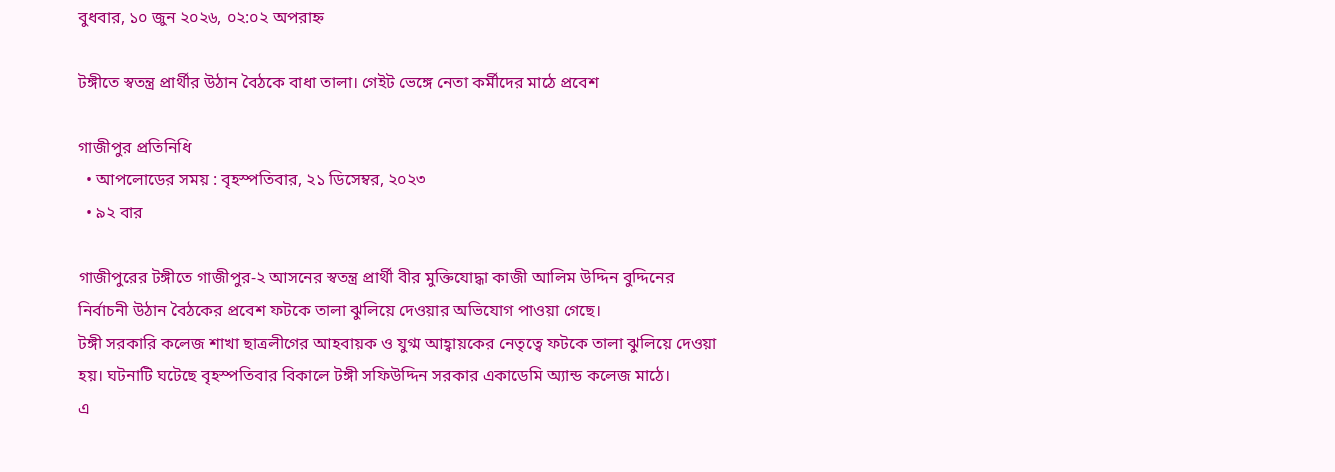বুধবার, ১০ জুন ২০২৬, ০২:০২ অপরাহ্ন

টঙ্গীতে স্বতন্ত্র প্রার্থীর উঠান বৈঠকে বাধা তালা। গেইট ভেঙ্গে নেতা কর্মীদের মাঠে প্রবেশ

গাজীপুর প্রতিনিধি
  • আপলোডের সময় : বৃহস্পতিবার, ২১ ডিসেম্বর, ২০২৩
  • ৯২ বার

গাজীপুরের টঙ্গীতে গাজীপুর-২ আসনের স্বতন্ত্র প্রার্থী বীর মুক্তিযোদ্ধা কাজী আলিম উদ্দিন বুদ্দিনের নির্বাচনী উঠান বৈঠকের প্রবেশ ফটকে তালা ঝুলিয়ে দেওয়ার অভিযোগ পাওয়া গেছে।
টঙ্গী সরকারি কলেজ শাখা ছাত্রলীগের আহবায়ক ও যুগ্ম আহ্বায়কের নেতৃত্বে ফটকে তালা ঝুলিয়ে দেওয়া হয়। ঘটনাটি ঘটেছে বৃহস্পতিবার বিকালে টঙ্গী সফিউদ্দিন সরকার একাডেমি অ্যান্ড কলেজ মাঠে।
এ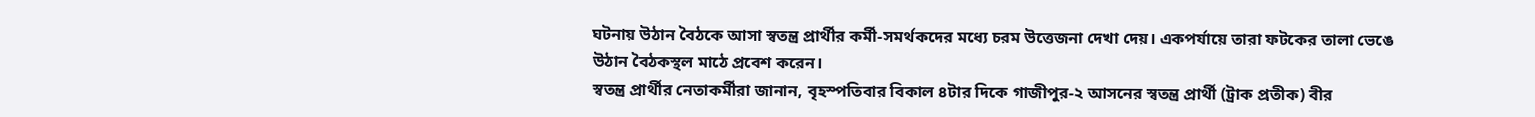ঘটনায় উঠান বৈঠকে আসা স্বতন্ত্র প্রার্থীর কর্মী-সমর্থকদের মধ্যে চরম উত্তেজনা দেখা দেয়। একপর্যায়ে তারা ফটকের তালা ভেঙে উঠান বৈঠকস্থল মাঠে প্রবেশ করেন।
স্বতন্ত্র প্রার্থীর নেতাকর্মীরা জানান, বৃহস্পতিবার বিকাল ৪টার দিকে গাজীপুর-২ আসনের স্বতন্ত্র প্রার্থী (ট্রাক প্রতীক) বীর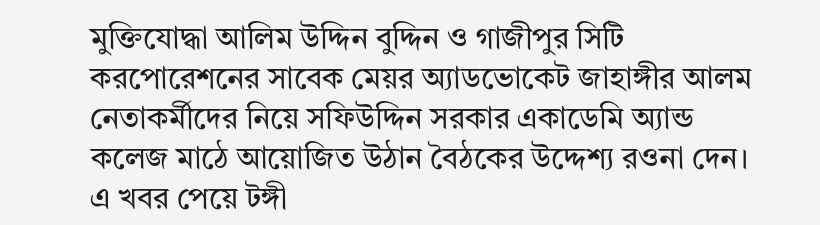মুক্তিযোদ্ধা আলিম উদ্দিন বুদ্দিন ও গাজীপুর সিটি করপোরেশনের সাবেক মেয়র অ্যাডভোকেট জাহাঙ্গীর আলম নেতাকর্মীদের নিয়ে সফিউদ্দিন সরকার একাডেমি অ্যান্ড কলেজ মাঠে আয়োজিত উঠান বৈঠকের উদ্দেশ্য রওনা দেন।
এ খবর পেয়ে টঙ্গী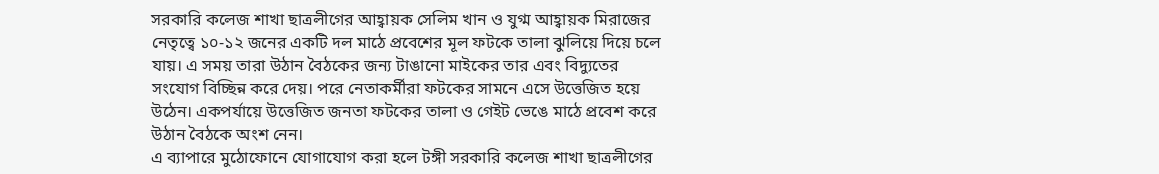সরকারি কলেজ শাখা ছাত্রলীগের আহ্বায়ক সেলিম খান ও যুগ্ম আহ্বায়ক মিরাজের নেতৃত্বে ১০-১২ জনের একটি দল মাঠে প্রবেশের মূল ফটকে তালা ঝুলিয়ে দিয়ে চলে যায়। এ সময় তারা উঠান বৈঠকের জন্য টাঙানো মাইকের তার এবং বিদ্যুতের সংযোগ বিচ্ছিন্ন করে দেয়। পরে নেতাকর্মীরা ফটকের সামনে এসে উত্তেজিত হয়ে উঠেন। একপর্যায়ে উত্তেজিত জনতা ফটকের তালা ও গেইট ভেঙে মাঠে প্রবেশ করে উঠান বৈঠকে অংশ নেন।
এ ব্যাপারে মুঠোফোনে যোগাযোগ করা হলে টঙ্গী সরকারি কলেজ শাখা ছাত্রলীগের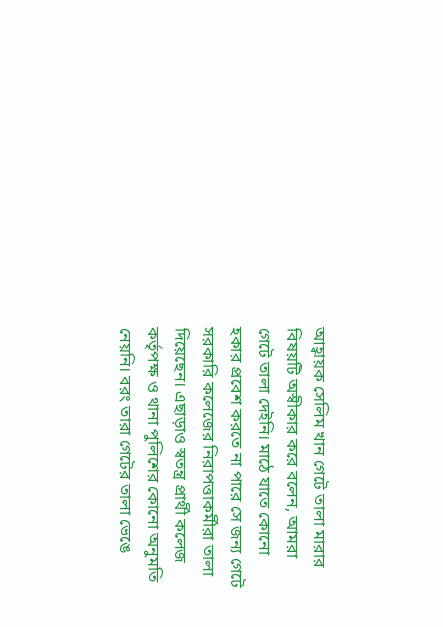আহ্বায়ক সেলিম খান গেটে তালা মারার বিষয়টি অস্বীকার করে বলেন, আমরা গেটে তালা দেইনি। মাঠে যাতে কোনো হকার প্রবেশ করতে না পারে সে জন্য গেটে সরকারি কলেজের নিরাপত্তাকর্মীরা তালা দিয়েছেন। এছাড়াও স্বতন্ত্র প্রার্থী কলেজ কর্তৃপক্ষ ও থানা পুলিশের কোনো অনুমতি নেয়নি। বরং তারা গেটের তালা ভেঙে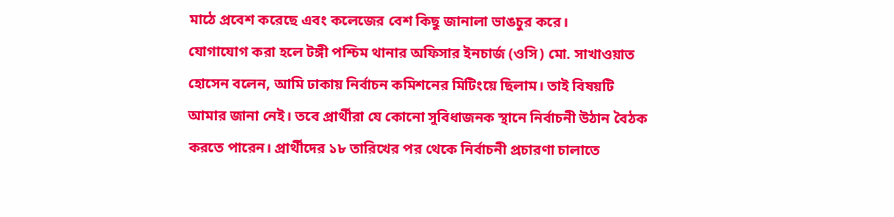মাঠে প্রবেশ করেছে এবং কলেজের বেশ কিছু জানালা ভাঙচুর করে।
যোগাযোগ করা হলে টঙ্গী পশ্চিম থানার অফিসার ইনচার্জ (ওসি) মো. সাখাওয়াত হোসেন বলেন, আমি ঢাকায় নির্বাচন কমিশনের মিটিংয়ে ছিলাম। তাই বিষয়টি আমার জানা নেই। তবে প্রার্থীরা যে কোনো সুবিধাজনক স্থানে নির্বাচনী উঠান বৈঠক করতে পারেন। প্রার্থীদের ১৮ তারিখের পর থেকে নির্বাচনী প্রচারণা চালাতে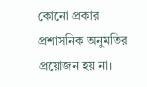কোনো প্রকার প্রশাসনিক অনুমতির প্রয়োজন হয় না।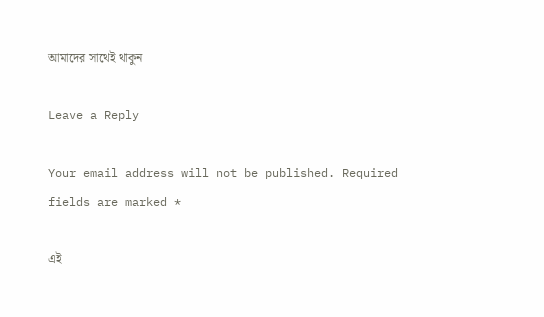আমাদের সাথেই থাকুন

Leave a Reply

Your email address will not be published. Required fields are marked *

এই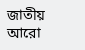জাতীয় আরো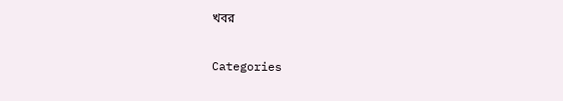খবর

Categories